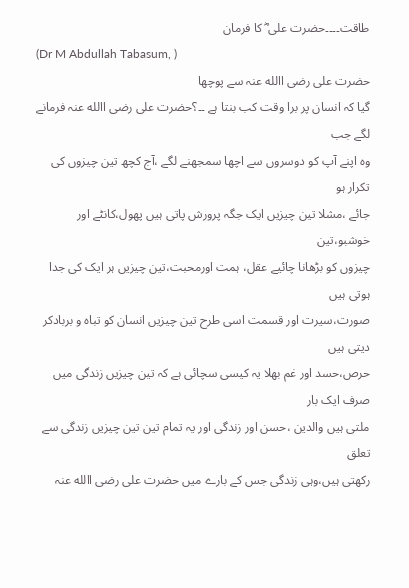طاقت۔۔۔۔حضرت علی ؓ کا فرمان
(Dr M Abdullah Tabasum, )
حضرت علی رضی االله عنہ سے پوچھا
گیا کہ انسان پر برا وقت کب بنتا ہے ۔۔؟حضرت علی رضی االله عنہ فرمانے لگے جب
وہ اپنے آپ کو دوسروں سے اچھا سمجھنے لگے ،آج کچھ تین چیزوں کی تکرار ہو
جائے ،مشلا تین چیزیں ایک جگہ پرورش پاتی ہیں پھول،کانٹے اور خوشبو،تین
چیزوں کو بڑھانا چائیے عقل، ہمت اورمحبت،تین چیزیں ہر ایک کی جدا ہوتی ہیں
صورت،سیرت اور قسمت اسی طرح تین چیزیں انسان کو تباہ و بربادکر دیتی ہیں
حرص،حسد اور غم بھلا یہ کیسی سچائی ہے کہ تین چیزیں زندگی میں صرف ایک بار
ملتی ہیں والدین ،حسن اور زندگی اور یہ تمام تین تین چیزیں زندگی سے تعلق
رکھتی ہیں،وہی زندگی جس کے بارے میں حضرت علی رضی االله عنہ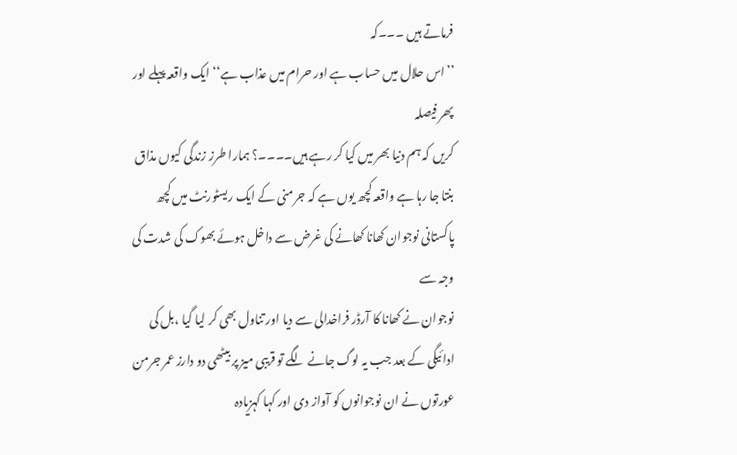فرماتے ہیں ۔۔۔کہ
’’اس حلال میں حساب ہے اور حرام میں عذاب ہے‘‘ایک واقعہ پہلے اور پھر فیصلہ
کریں کہ ہم دنیا بھر میں کیا کر رہے ہیں۔۔۔۔؟ ہمارا طرز زندگی کیوں مذاق
بنتا جا رہا ہے واقعہ کچھ یوں ہے کہ جرمنی کے ایک ریسٹورنٹ میں کچھ
پاکستانی نوجوان کھانا کھانے کی غرض سے داخل ہوئے بھوک کی شدت کی وجہ سے
نوجوان نے کھانا کا آرڈر فراخدالی سے دیا اور تناول بھی کر لیا گیا ،بل کی
ادائیگی کے بعد جب یہ لوگ جانے لگے تو قریبی میز پر بیٹھی دو دارز عمر جرمن
عورتوں نے ان نوجوانوں کو آواز دی اور کہا کہزیادہ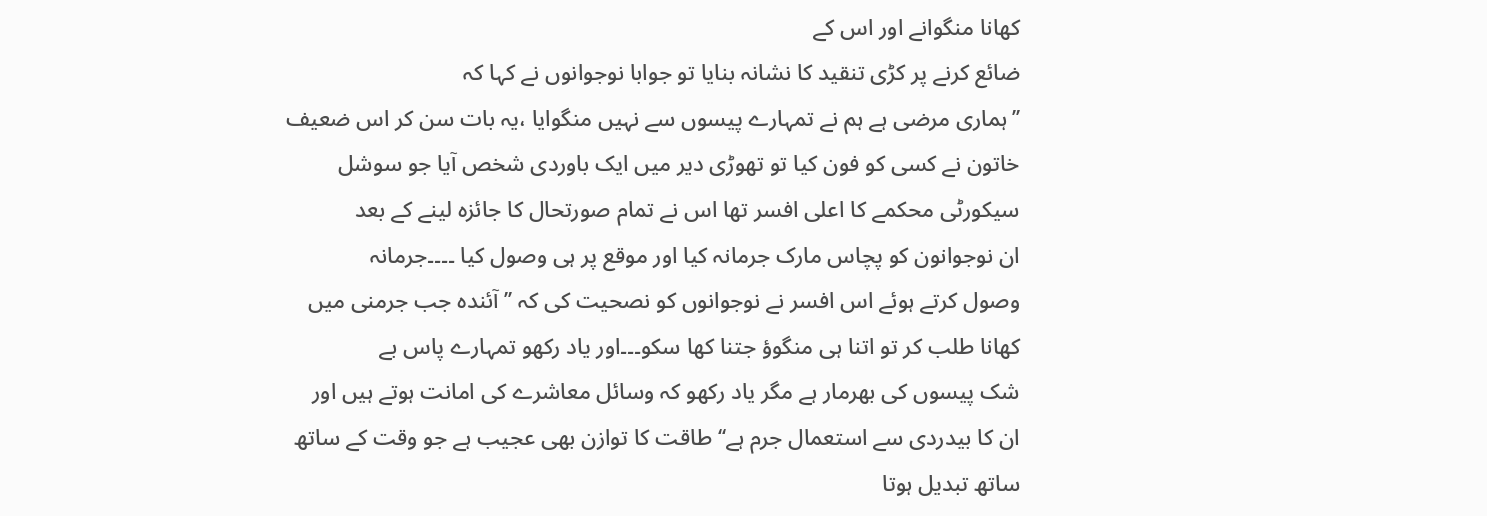کھانا منگوانے اور اس کے
ضائع کرنے پر کڑی تنقید کا نشانہ بنایا تو جوابا نوجوانوں نے کہا کہ
’’ہماری مرضی ہے ہم نے تمہارے پیسوں سے نہیں منگوایا ،یہ بات سن کر اس ضعیف
خاتون نے کسی کو فون کیا تو تھوڑی دیر میں ایک باوردی شخص آیا جو سوشل
سیکورٹی محکمے کا اعلی افسر تھا اس نے تمام صورتحال کا جائزہ لینے کے بعد
ان نوجوانون کو پچاس مارک جرمانہ کیا اور موقع پر ہی وصول کیا ۔۔۔۔جرمانہ
وصول کرتے ہوئے اس افسر نے نوجوانوں کو نصحیت کی کہ ’’آئندہ جب جرمنی میں
کھانا طلب کر تو اتنا ہی منگوؤ جتنا کھا سکو۔۔۔اور یاد رکھو تمہارے پاس بے
شک پیسوں کی بھرمار ہے مگر یاد رکھو کہ وسائل معاشرے کی امانت ہوتے ہیں اور
ان کا بیدردی سے استعمال جرم ہے‘‘طاقت کا توازن بھی عجیب ہے جو وقت کے ساتھ
ساتھ تبدیل ہوتا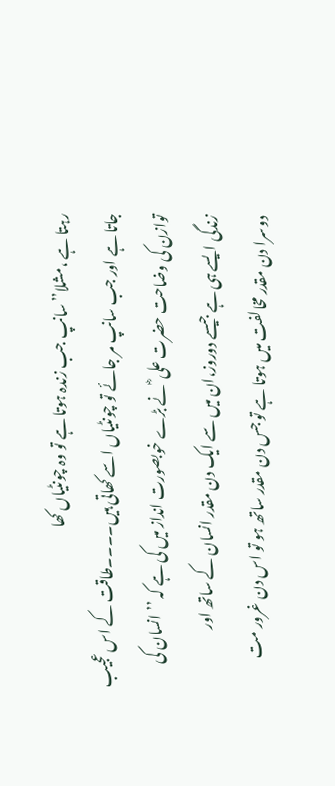رہتا ہے ،مشلا’’سانپ جب زندہ ہوتا ہے تو وہ چونٹیاں کھا
جاتا ہے اور جب سانپ مر جائے تو چونٹیاں اسے کھاتی ہیں۔۔۔۔طاقت کے اس عجیب
توازن کی وضاحت حضرت علی ؓ نے بڑے خوبصورت انداز میں کی ہے کہ ’’انسان کی
زندگی ایسے ہی ہے جیسے دوروز،ان میں سے ایک دن مقدر انسان کے ساتھ اور
دوسرا دن مقدر مخالفت میں ہوتا ہے تو جس دن مقدر ساتھ ہو تو اس دن غرور مت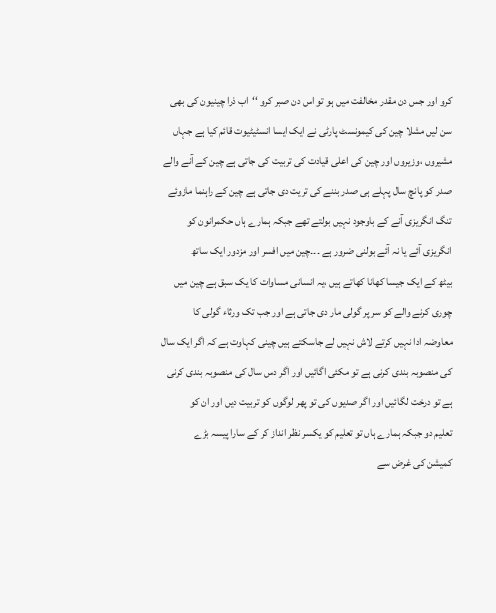کرو اور جس دن مقدر مخالفت میں ہو تو اس دن صبر کرو ‘‘اب ذرا چینیون کی بھی
سن لیں مشلا چین کی کیمونسٹ پارٹی نے ایک ایسا انسٹیٹیوت قائم کیا ہے جہاں
مشیروں ،وزیروں اور چین کی اعلی قیادت کی تربیت کی جاتی ہے چین کے آنے والے
صدر کو پانچ سال پہلے ہی صدر بننے کی تریت دی جاتی ہے چین کے راہنما مازوئے
تنگ انگریزی آنے کے باوجود نہیں بولتے تھے جبکہ ہمارے ہاں حکمرانون کو
انگریزی آئے یا نہ آئے بولنی ضرور ہے ۔۔۔چین میں افسر اور مزدور ایک ساتھ
بیٹھ کے ایک جیسا کھانا کھاتے ہیں ،یہ انسانی مساوات کا یک سبق ہے چین میں
چوری کرنے والے کو سر پر گولی مار دی جاتی ہے اور جب تک ورثاء گولی کا
معاوضہ ادا نہیں کرتے لاش نہیں لے جاسکتے ہیں چینی کہاوت ہے کہ اگر ایک سال
کی منصوبہ بندی کرنی ہے تو مکئی اگائیں اور اگر دس سال کی منصوبہ بندی کرنی
ہے تو درخت لگائیں اور اگر صدیوں کی تو پھر لوگوں کو تربیت دیں اور ان کو
تعلیم دو جبکہ ہمارے ہاں تو تعلیم کو یکسر نظر انداز کر کے سارا پیسہ بڑے
کمیشن کی غرض سے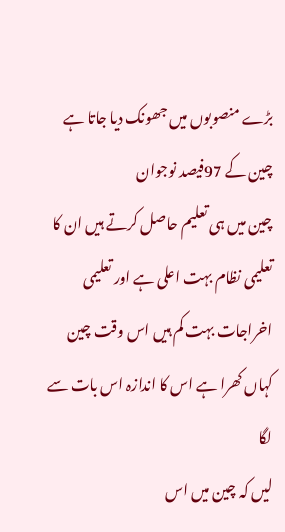بڑے منصوبوں میں جھونک دیا جاتا ہے چین کے 97فیصد نوجوان
چین میں ہی تعلیم حاصل کرتے ہیں ان کا تعلیمی نظام بہت اعلی ہے اور تعلیمی
اخراجات بہت کم ہیں اس وقت چین کہاں کھرا ہے اس کا اندازہ اس بات سے لگا
لیں کہ چین میں اس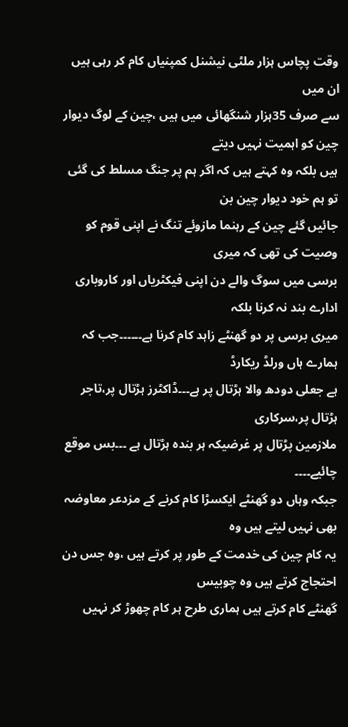وقت پچاس ہزار ملٹی نیشنل کمپنیاں کام کر رہی ہیں ان میں
سے صرف 35ہزار شنگھائی میں ہیں ،چین کے لوگ دیوار چین کو اہمیت نہیں دیتے
ہیں بلکہ وہ کہتے ہیں کہ اگر ہم پر جنگ مسلط کی گئی تو ہم خود دیوار چین بن
جائیں گئے چین کے رہنما مازوئے تنگ نے اپنی قوم کو وصیت کی تھی کہ میری
برسی میں سوگ والے دن اپنی فیکٹریاں اور کاروباری ادارے بند نہ کرنا بلکہ
میری برسی پر دو گھنٹے زاہد کام کرنا ہے۔۔۔۔۔۔جب کہ ہمارے ہاں ورلڈ ریکارڈ
ہے جعلی دودھ والا ہڑتال پر ہے۔۔۔ڈاکٹرز ہڑتال پر،تاجر ہڑتال پر،سرکاری
ملازمین پڑتال پر غرضیکہ ہر بندہ ہڑتال ہے ۔۔۔بس موقع چائیے۔۔۔۔
جبکہ وہاں دو گھنٹے ایکسڑا کام کرنے کے مزدعر معاوضہ بھی نہیں لیتے ہیں وہ
یہ کام چین کی خدمت کے طور پر کرتے ہیں ،وہ جس دن احتجاج کرتے ہیں وہ چوبیس
گھنٹے کام کرتے ہیں ہماری طرح ہر کام چھوڑ کر نہیں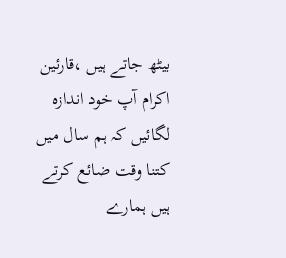بیٹھ جاتے ہیں ،قارئین
اکرام آپ خود اندازہ لگائیں کہ ہم سال میں کتنا وقت ضائع کرتے ہیں ہمارے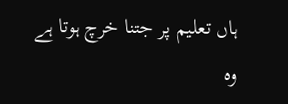ہاں تعلیم پر جتنا خرچ ہوتا ہے وہ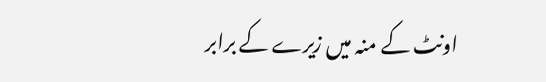اونٹ کے منہ میں زیرے کے برابر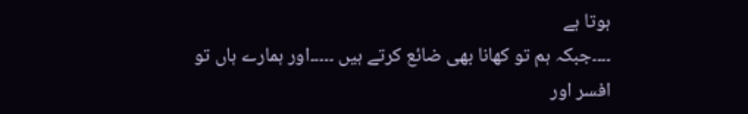ہوتا ہے
۔۔۔۔جبکہ ہم تو کھانا بھی ضائع کرتے ہیں ۔۔۔۔۔اور ہمارے ہاں تو افسر اور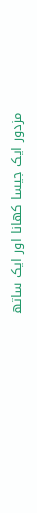مزدور ایک جیسا کھانا اور ایک ساتھ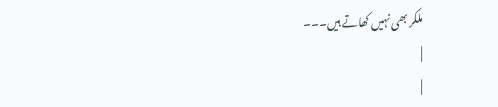ملکر بھی نہیں کھاتے ہیں۔۔۔
|
|